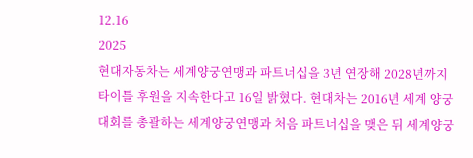12.16
2025
현대자동차는 세계양궁연맹과 파트너십을 3년 연장해 2028년까지 타이틀 후원을 지속한다고 16일 밝혔다. 현대차는 2016년 세계 양궁대회를 총괄하는 세계양궁연맹과 처음 파트너십을 맺은 뒤 세계양궁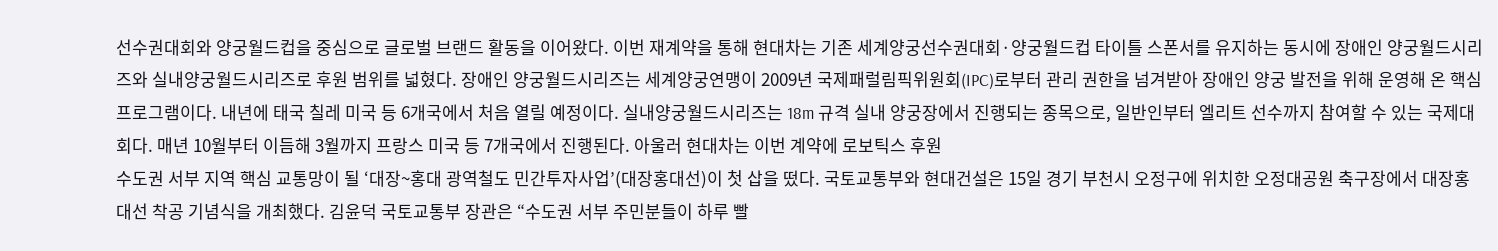선수권대회와 양궁월드컵을 중심으로 글로벌 브랜드 활동을 이어왔다. 이번 재계약을 통해 현대차는 기존 세계양궁선수권대회·양궁월드컵 타이틀 스폰서를 유지하는 동시에 장애인 양궁월드시리즈와 실내양궁월드시리즈로 후원 범위를 넓혔다. 장애인 양궁월드시리즈는 세계양궁연맹이 2009년 국제패럴림픽위원회(IPC)로부터 관리 권한을 넘겨받아 장애인 양궁 발전을 위해 운영해 온 핵심 프로그램이다. 내년에 태국 칠레 미국 등 6개국에서 처음 열릴 예정이다. 실내양궁월드시리즈는 18m 규격 실내 양궁장에서 진행되는 종목으로, 일반인부터 엘리트 선수까지 참여할 수 있는 국제대회다. 매년 10월부터 이듬해 3월까지 프랑스 미국 등 7개국에서 진행된다. 아울러 현대차는 이번 계약에 로보틱스 후원
수도권 서부 지역 핵심 교통망이 될 ‘대장~홍대 광역철도 민간투자사업’(대장홍대선)이 첫 삽을 떴다. 국토교통부와 현대건설은 15일 경기 부천시 오정구에 위치한 오정대공원 축구장에서 대장홍대선 착공 기념식을 개최했다. 김윤덕 국토교통부 장관은 “수도권 서부 주민분들이 하루 빨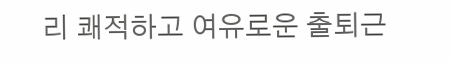리 쾌적하고 여유로운 출퇴근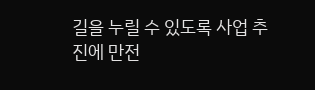길을 누릴 수 있도록 사업 추진에 만전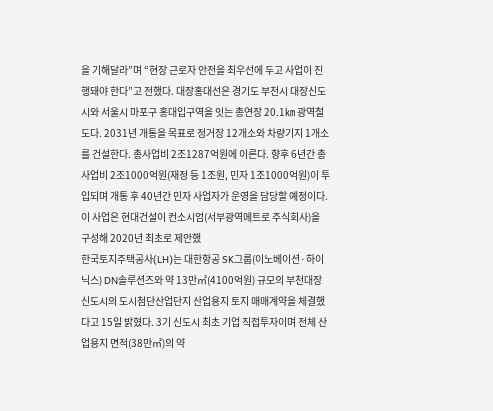을 기해달라”며 “현장 근로자 안전을 최우선에 두고 사업이 진행돼야 한다”고 전했다. 대장홍대선은 경기도 부천시 대장신도시와 서울시 마포구 홍대입구역을 잇는 총연장 20.1㎞ 광역철도다. 2031년 개통을 목표로 정거장 12개소와 차량기지 1개소를 건설한다. 총사업비 2조1287억원에 이른다. 향후 6년간 총사업비 2조1000억원(재정 등 1조원, 민자 1조1000억원)이 투입되며 개통 후 40년간 민자 사업자가 운영을 담당할 예정이다. 이 사업은 현대건설이 컨소시엄(서부광역메트로 주식회사)을 구성해 2020년 최초로 제안했
한국토지주택공사(LH)는 대한항공 SK그룹(이노베이션·하이닉스) DN솔루션즈와 약 13만㎡(4100억원) 규모의 부천대장 신도시의 도시첨단산업단지 산업용지 토지 매매계약을 체결했다고 15일 밝혔다. 3기 신도시 최초 기업 직접투자이며 전체 산업용지 면적(38만㎡)의 약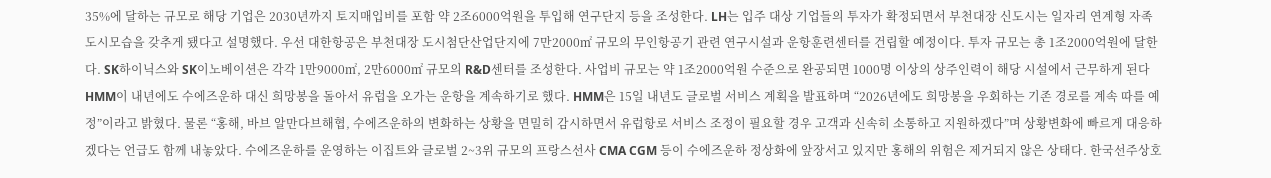35%에 달하는 규모로 해당 기업은 2030년까지 토지매입비를 포함 약 2조6000억원을 투입해 연구단지 등을 조성한다. LH는 입주 대상 기업들의 투자가 확정되면서 부천대장 신도시는 일자리 연계형 자족도시모습을 갖추게 됐다고 설명했다. 우선 대한항공은 부천대장 도시첨단산업단지에 7만2000㎡ 규모의 무인항공기 관련 연구시설과 운항훈련센터를 건립할 예정이다. 투자 규모는 총 1조2000억원에 달한다. SK하이닉스와 SK이노베이션은 각각 1만9000㎡, 2만6000㎡ 규모의 R&D센터를 조성한다. 사업비 규모는 약 1조2000억원 수준으로 완공되면 1000명 이상의 상주인력이 해당 시설에서 근무하게 된다
HMM이 내년에도 수에즈운하 대신 희망봉을 돌아서 유럽을 오가는 운항을 계속하기로 했다. HMM은 15일 내년도 글로벌 서비스 계획을 발표하며 “2026년에도 희망봉을 우회하는 기존 경로를 계속 따를 예정”이라고 밝혔다. 물론 “홍해, 바브 알만다브해협, 수에즈운하의 변화하는 상황을 면밀히 감시하면서 유럽항로 서비스 조정이 필요할 경우 고객과 신속히 소통하고 지원하겠다”며 상황변화에 빠르게 대응하겠다는 언급도 함께 내놓았다. 수에즈운하를 운영하는 이집트와 글로벌 2~3위 규모의 프랑스선사 CMA CGM 등이 수에즈운하 정상화에 앞장서고 있지만 홍해의 위험은 제거되지 않은 상태다. 한국선주상호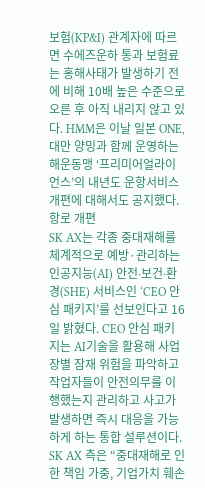보험(KP&I) 관계자에 따르면 수에즈운하 통과 보험료는 홍해사태가 발생하기 전에 비해 10배 높은 수준으로 오른 후 아직 내리지 않고 있다. HMM은 이날 일본 ONE, 대만 양밍과 함께 운영하는 해운동맹 ‘프리미어얼라이언스’의 내년도 운항서비스 개편에 대해서도 공지했다. 항로 개편
SK AX는 각종 중대재해를 체계적으로 예방·관리하는 인공지능(AI) 안전∙보건∙환경(SHE) 서비스인 ‘CEO 안심 패키지’를 선보인다고 16일 밝혔다. CEO 안심 패키지는 AI기술을 활용해 사업장별 잠재 위험을 파악하고 작업자들이 안전의무를 이행했는지 관리하고 사고가 발생하면 즉시 대응을 가능하게 하는 통합 설루션이다. SK AX 측은 “중대재해로 인한 책임 가중, 기업가치 훼손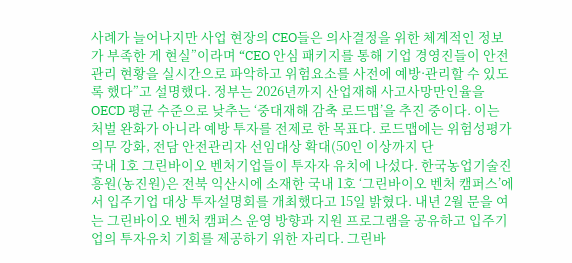사례가 늘어나지만 사업 현장의 CEO들은 의사결정을 위한 체계적인 정보가 부족한 게 현실”이라며 “CEO 안심 패키지를 통해 기업 경영진들이 안전관리 현황을 실시간으로 파악하고 위험요소를 사전에 예방·관리할 수 있도록 했다”고 설명했다. 정부는 2026년까지 산업재해 사고사망만인율을 OECD 평균 수준으로 낮추는 ‘중대재해 감축 로드맵’을 추진 중이다. 이는 처벌 완화가 아니라 예방 투자를 전제로 한 목표다. 로드맵에는 위험성평가 의무 강화, 전담 안전관리자 선임대상 확대(50인 이상까지 단
국내 1호 그린바이오 벤처기업들이 투자자 유치에 나섰다. 한국농업기술진흥원(농진원)은 전북 익산시에 소재한 국내 1호 ‘그린바이오 벤처 캠퍼스’에서 입주기업 대상 투자설명회를 개최했다고 15일 밝혔다. 내년 2월 문을 여는 그린바이오 벤처 캠퍼스 운영 방향과 지원 프로그램을 공유하고 입주기업의 투자유치 기회를 제공하기 위한 자리다. 그린바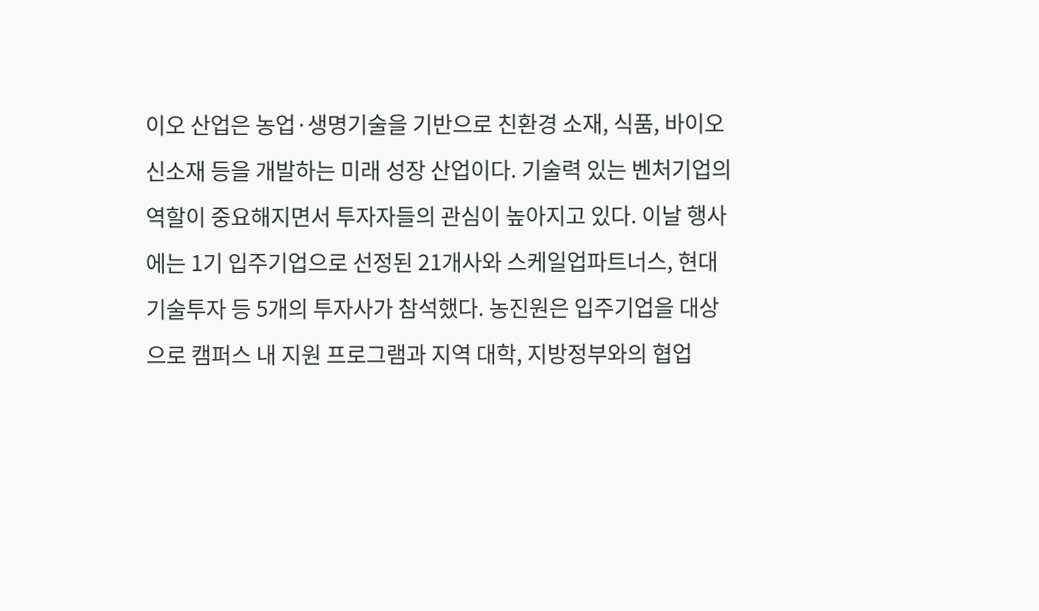이오 산업은 농업·생명기술을 기반으로 친환경 소재, 식품, 바이오 신소재 등을 개발하는 미래 성장 산업이다. 기술력 있는 벤처기업의 역할이 중요해지면서 투자자들의 관심이 높아지고 있다. 이날 행사에는 1기 입주기업으로 선정된 21개사와 스케일업파트너스, 현대기술투자 등 5개의 투자사가 참석했다. 농진원은 입주기업을 대상으로 캠퍼스 내 지원 프로그램과 지역 대학, 지방정부와의 협업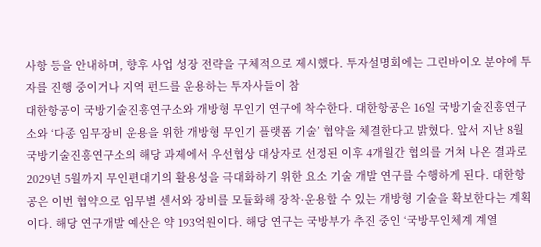사항 등을 안내하며, 향후 사업 성장 전략을 구체적으로 제시했다. 투자설명회에는 그린바이오 분야에 투자를 진행 중이거나 지역 펀드를 운용하는 투자사들이 참
대한항공이 국방기술진흥연구소와 개방형 무인기 연구에 착수한다. 대한항공은 16일 국방기술진흥연구소와 ‘다종 임무장비 운용을 위한 개방형 무인기 플랫폼 기술’ 협약을 체결한다고 밝혔다. 앞서 지난 8월 국방기술진흥연구소의 해당 과제에서 우선협상 대상자로 선정된 이후 4개월간 협의를 거쳐 나온 결과로 2029년 5월까지 무인편대기의 활용성을 극대화하기 위한 요소 기술 개발 연구를 수행하게 된다. 대한항공은 이번 협약으로 임무별 센서와 장비를 모듈화해 장착·운용할 수 있는 개방형 기술을 확보한다는 계획이다. 해당 연구개발 예산은 약 193억원이다. 해당 연구는 국방부가 추진 중인 ‘국방무인체계 계열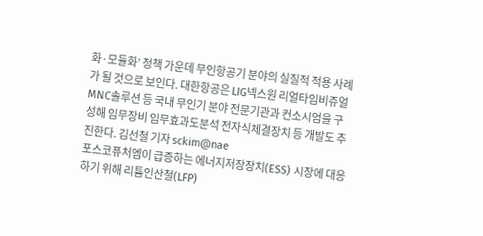화·모듈화’ 정책 가운데 무인항공기 분야의 실질적 적용 사례가 될 것으로 보인다. 대한항공은 LIG넥스원 리얼타임비쥬얼 MNC솔루션 등 국내 무인기 분야 전문기관과 컨소시엄을 구성해 임무장비 임무효과도분석 전자식체결장치 등 개발도 추진한다. 김선철 기자 sckim@nae
포스코퓨처엠이 급증하는 에너지저장장치(ESS) 시장에 대응하기 위해 리튬인산철(LFP)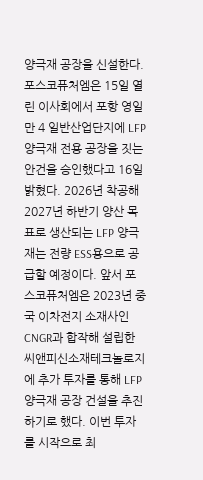양극재 공장을 신설한다. 포스코퓨처엠은 15일 열린 이사회에서 포항 영일만 4 일반산업단지에 LFP 양극재 전용 공장을 짓는 안건을 승인했다고 16일 밝혔다. 2026년 착공해 2027년 하반기 양산 목표로 생산되는 LFP 양극재는 전량 ESS용으로 공급할 예정이다. 앞서 포스코퓨처엠은 2023년 중국 이차전지 소재사인 CNGR과 합작해 설립한 씨앤피신소재테크놀로지에 추가 투자를 통해 LFP 양극재 공장 건설을 추진하기로 했다. 이번 투자를 시작으로 최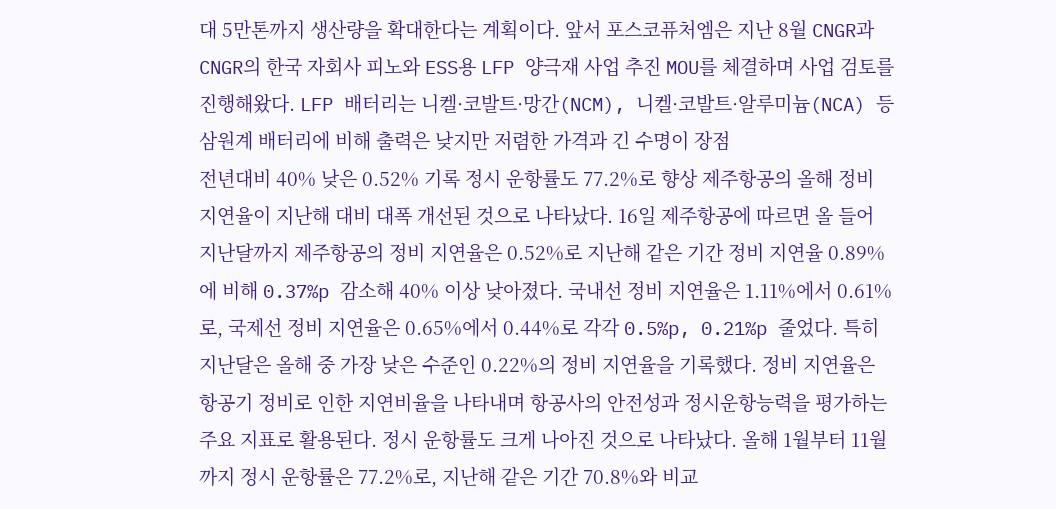대 5만톤까지 생산량을 확대한다는 계획이다. 앞서 포스코퓨처엠은 지난 8월 CNGR과 CNGR의 한국 자회사 피노와 ESS용 LFP 양극재 사업 추진 MOU를 체결하며 사업 검토를 진행해왔다. LFP 배터리는 니켈·코발트·망간(NCM), 니켈·코발트·알루미늄(NCA) 등 삼원계 배터리에 비해 출력은 낮지만 저렴한 가격과 긴 수명이 장점
전년대비 40% 낮은 0.52% 기록 정시 운항률도 77.2%로 향상 제주항공의 올해 정비 지연율이 지난해 대비 대폭 개선된 것으로 나타났다. 16일 제주항공에 따르면 올 들어 지난달까지 제주항공의 정비 지연율은 0.52%로 지난해 같은 기간 정비 지연율 0.89%에 비해 0.37%p 감소해 40% 이상 낮아졌다. 국내선 정비 지연율은 1.11%에서 0.61%로, 국제선 정비 지연율은 0.65%에서 0.44%로 각각 0.5%p, 0.21%p 줄었다. 특히 지난달은 올해 중 가장 낮은 수준인 0.22%의 정비 지연율을 기록했다. 정비 지연율은 항공기 정비로 인한 지연비율을 나타내며 항공사의 안전성과 정시운항능력을 평가하는 주요 지표로 활용된다. 정시 운항률도 크게 나아진 것으로 나타났다. 올해 1월부터 11월까지 정시 운항률은 77.2%로, 지난해 같은 기간 70.8%와 비교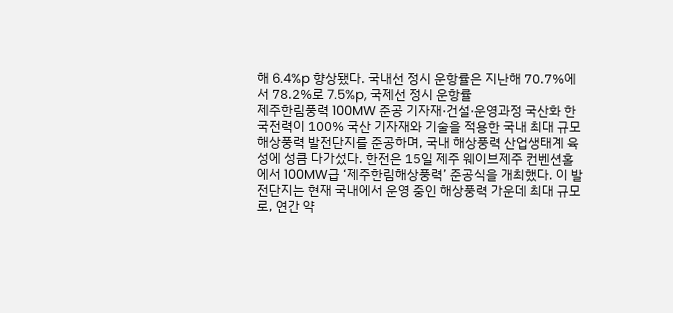해 6.4%p 향상됐다. 국내선 정시 운항률은 지난해 70.7%에서 78.2%로 7.5%p, 국제선 정시 운항률
제주한림풍력 100MW 준공 기자재·건설·운영과정 국산화 한국전력이 100% 국산 기자재와 기술을 적용한 국내 최대 규모 해상풍력 발전단지를 준공하며, 국내 해상풍력 산업생태계 육성에 성큼 다가섰다. 한전은 15일 제주 웨이브제주 컨벤션홀에서 100MW급 ‘제주한림해상풍력’ 준공식을 개최했다. 이 발전단지는 현재 국내에서 운영 중인 해상풍력 가운데 최대 규모로, 연간 약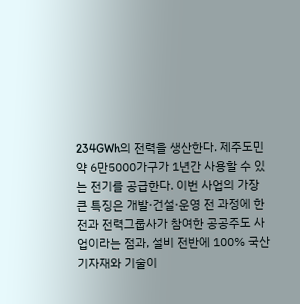234GWh의 전력을 생산한다. 제주도민 약 6만5000가구가 1년간 사용할 수 있는 전기를 공급한다. 이번 사업의 가장 큰 특징은 개발·건설·운영 전 과정에 한전과 전력그룹사가 참여한 공공주도 사업이라는 점과, 설비 전반에 100% 국산 기자재와 기술이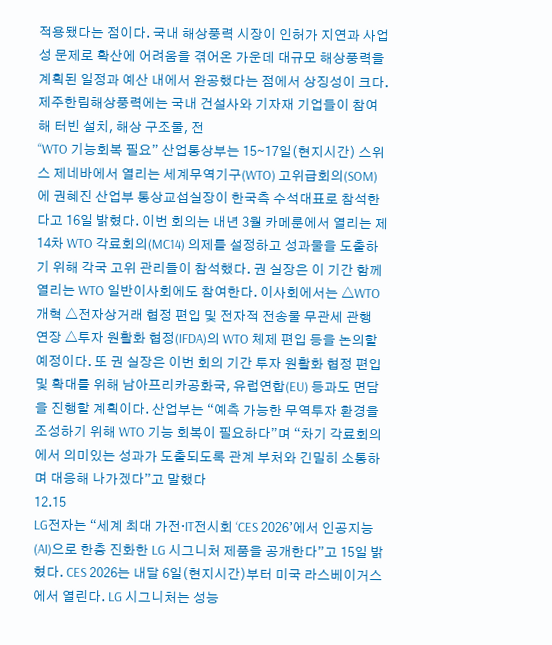적용됐다는 점이다. 국내 해상풍력 시장이 인허가 지연과 사업성 문제로 확산에 어려움을 겪어온 가운데 대규모 해상풍력을 계획된 일정과 예산 내에서 완공했다는 점에서 상징성이 크다. 제주한림해상풍력에는 국내 건설사와 기자재 기업들이 참여해 터빈 설치, 해상 구조물, 전
“WTO 기능회복 필요” 산업통상부는 15∼17일(현지시간) 스위스 제네바에서 열리는 세계무역기구(WTO) 고위급회의(SOM)에 권혜진 산업부 통상교섭실장이 한국측 수석대표로 참석한다고 16일 밝혔다. 이번 회의는 내년 3월 카메룬에서 열리는 제14차 WTO 각료회의(MC14) 의제를 설정하고 성과물을 도출하기 위해 각국 고위 관리들이 참석했다. 권 실장은 이 기간 함께 열리는 WTO 일반이사회에도 참여한다. 이사회에서는 △WTO 개혁 △전자상거래 협정 편입 및 전자적 전송물 무관세 관행 연장 △투자 원활화 협정(IFDA)의 WTO 체제 편입 등을 논의할 예정이다. 또 권 실장은 이번 회의 기간 투자 원활화 협정 편입 및 확대를 위해 남아프리카공화국, 유럽연합(EU) 등과도 면담을 진행할 계획이다. 산업부는 “예측 가능한 무역투자 환경을 조성하기 위해 WTO 기능 회복이 필요하다”며 “차기 각료회의에서 의미있는 성과가 도출되도록 관계 부처와 긴밀히 소통하며 대응해 나가겠다”고 말했다
12.15
LG전자는 “세계 최대 가전·IT전시회 ‘CES 2026’에서 인공지능(AI)으로 한층 진화한 LG 시그니처 제품을 공개한다”고 15일 밝혔다. CES 2026는 내달 6일(현지시간)부터 미국 라스베이거스에서 열린다. LG 시그니처는 성능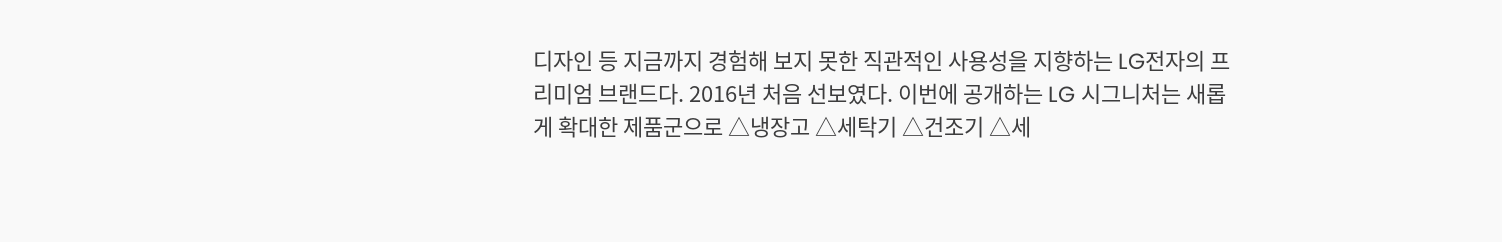디자인 등 지금까지 경험해 보지 못한 직관적인 사용성을 지향하는 LG전자의 프리미엄 브랜드다. 2016년 처음 선보였다. 이번에 공개하는 LG 시그니처는 새롭게 확대한 제품군으로 △냉장고 △세탁기 △건조기 △세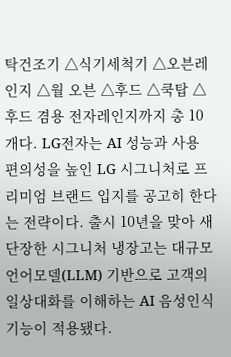탁건조기 △식기세척기 △오븐레인지 △월 오븐 △후드 △쿡탑 △후드 겸용 전자레인지까지 총 10개다. LG전자는 AI 성능과 사용 편의성을 높인 LG 시그니처로 프리미엄 브랜드 입지를 공고히 한다는 전략이다. 출시 10년을 맞아 새단장한 시그니처 냉장고는 대규모언어모델(LLM) 기반으로 고객의 일상대화를 이해하는 AI 음성인식 기능이 적용됐다.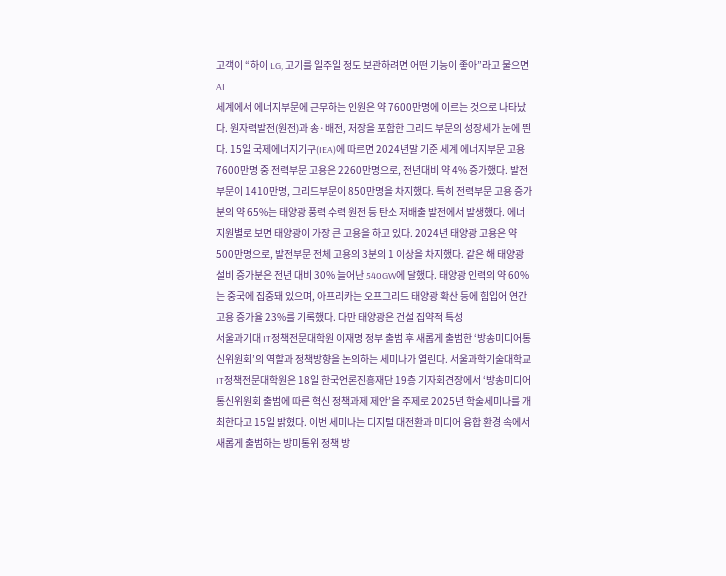고객이 “하이 LG, 고기를 일주일 정도 보관하려면 어떤 기능이 좋아”라고 물으면 AI
세계에서 에너지부문에 근무하는 인원은 약 7600만명에 이르는 것으로 나타났다. 원자력발전(원전)과 송·배전, 저장을 포함한 그리드 부문의 성장세가 눈에 띈다. 15일 국제에너지기구(IEA)에 따르면 2024년말 기준 세계 에너지부문 고용 7600만명 중 전력부문 고용은 2260만명으로, 전년대비 약 4% 증가했다. 발전부문이 1410만명, 그리드부문이 850만명을 차지했다. 특히 전력부문 고용 증가분의 약 65%는 태양광 풍력 수력 원전 등 탄소 저배출 발전에서 발생했다. 에너지원별로 보면 태양광이 가장 큰 고용을 하고 있다. 2024년 태양광 고용은 약 500만명으로, 발전부문 전체 고용의 3분의 1 이상을 차지했다. 같은 해 태양광 설비 증가분은 전년 대비 30% 늘어난 540GW에 달했다. 태양광 인력의 약 60%는 중국에 집중돼 있으며, 아프리카는 오프그리드 태양광 확산 등에 힘입어 연간 고용 증가율 23%를 기록했다. 다만 태양광은 건설 집약적 특성
서울과기대 IT정책전문대학원 이재명 정부 출범 후 새롭게 출범한 ‘방송미디어통신위원회’의 역할과 정책방향을 논의하는 세미나가 열린다. 서울과학기술대학교 IT정책전문대학원은 18일 한국언론진흥재단 19층 기자회견장에서 ‘방송미디어통신위원회 출범에 따른 혁신 정책과제 제안’을 주제로 2025년 학술세미나를 개최한다고 15일 밝혔다. 이번 세미나는 디지털 대전환과 미디어 융합 환경 속에서 새롭게 출범하는 방미통위 정책 방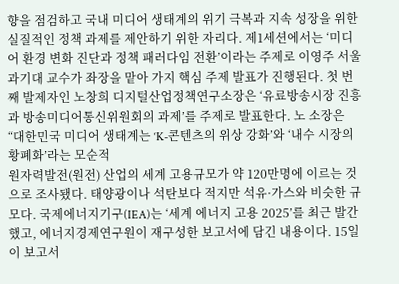향을 점검하고 국내 미디어 생태계의 위기 극복과 지속 성장을 위한 실질적인 정책 과제를 제안하기 위한 자리다. 제1세션에서는 ‘미디어 환경 변화 진단과 정책 패러다임 전환’이라는 주제로 이영주 서울과기대 교수가 좌장을 맡아 가지 핵심 주제 발표가 진행된다. 첫 번째 발제자인 노창희 디지털산업정책연구소장은 ‘유료방송시장 진흥과 방송미디어통신위원회의 과제’를 주제로 발표한다. 노 소장은 “대한민국 미디어 생태계는 ‘K-콘텐츠의 위상 강화’와 ‘내수 시장의 황폐화’라는 모순적
원자력발전(원전) 산업의 세계 고용규모가 약 120만명에 이르는 것으로 조사됐다. 태양광이나 석탄보다 적지만 석유·가스와 비슷한 규모다. 국제에너지기구(IEA)는 ‘세계 에너지 고용 2025’를 최근 발간했고, 에너지경제연구원이 재구성한 보고서에 담긴 내용이다. 15일 이 보고서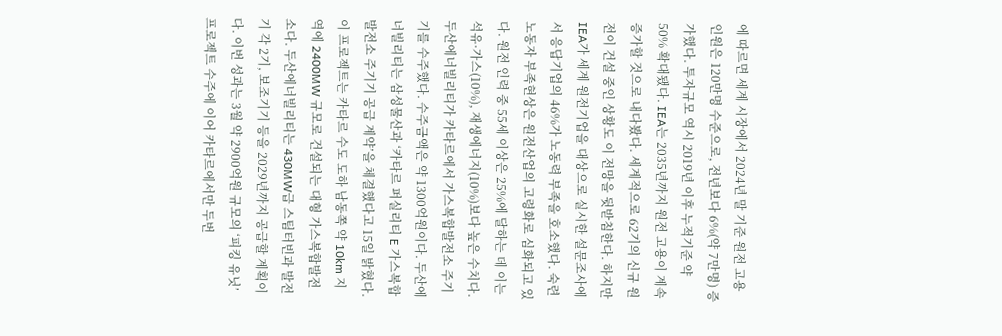에 따르면 세계 시장에서 2024년 말 기준 원전 고용인원은 120만명 수준으로, 전년보다 6%(약 7만명) 증가했다. 투자규모 역시 2019년 이후 누적기준 약 50% 확대됐다. IEA는 2035년까지 원전 고용이 계속 증가할 것으로 내다봤다. 세계적으로 62기의 신규 원전이 건설 중인 상황도 이 전망을 뒷받침한다. 하지만 IEA가 세계 원전기업을 대상으로 실시한 설문조사에서 응답기업의 46%가 노동력 부족을 호소했다. 숙련노동자 부족현상은 원전산업의 고령화로 심화되고 있다. 원전 인력 중 55세 이상은 25%에 달하는 데 이는 석유·가스(10%), 재생에너지(10%)보다 높은 수치다.
두산에너빌리티가 카타르에서 가스복합발전소 주기기를 수주했다. 수주금액은 약 1300억원이다. 두산에너빌리티는 삼성물산과 ‘카타르 퍼실리티 E 가스복합발전소 주기기 공급 계약’을 체결했다고 15일 밝혔다. 이 프로젝트는 카타르 수도 도하 남동쪽 약 10km 지역에 2400MW 규모로 건설되는 대형 가스복합발전소다. 두산에너빌리티는 430MW급 스팀터빈과 발전기 각 2기, 보조기기 등을 2029년까지 공급할 계획이다. 이번 성과는 3월 약 2900억원 규모의 ‘피킹 유닛’ 프로젝트 수주에 이어 카타르에서만 두번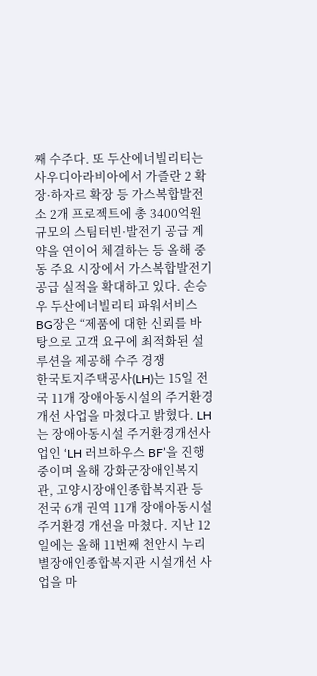째 수주다. 또 두산에너빌리티는 사우디아라비아에서 가즐란 2 확장·하자르 확장 등 가스복합발전소 2개 프로젝트에 총 3400억원 규모의 스팀터빈·발전기 공급 계약을 연이어 체결하는 등 올해 중동 주요 시장에서 가스복합발전기 공급 실적을 확대하고 있다. 손승우 두산에너빌리티 파워서비스BG장은 “제품에 대한 신뢰를 바탕으로 고객 요구에 최적화된 설루션을 제공해 수주 경쟁
한국토지주택공사(LH)는 15일 전국 11개 장애아동시설의 주거환경 개선 사업을 마쳤다고 밝혔다. LH는 장애아동시설 주거환경개선사업인 ‘LH 러브하우스 BF’을 진행 중이며 올해 강화군장애인복지관, 고양시장애인종합복지관 등 전국 6개 권역 11개 장애아동시설 주거환경 개선을 마쳤다. 지난 12일에는 올해 11번째 천안시 누리별장애인종합복지관 시설개선 사업을 마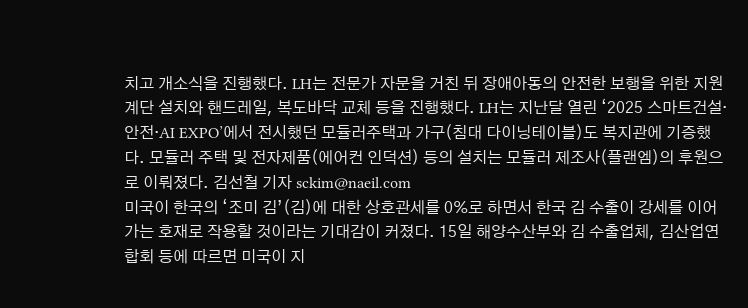치고 개소식을 진행했다. LH는 전문가 자문을 거친 뒤 장애아동의 안전한 보행을 위한 지원계단 설치와 핸드레일, 복도바닥 교체 등을 진행했다. LH는 지난달 열린 ‘2025 스마트건설·안전·AI EXPO’에서 전시했던 모듈러주택과 가구(침대 다이닝테이블)도 복지관에 기증했다. 모듈러 주택 및 전자제품(에어컨 인덕션) 등의 설치는 모듈러 제조사(플랜엠)의 후원으로 이뤄졌다. 김선철 기자 sckim@naeil.com
미국이 한국의 ‘조미 김’(김)에 대한 상호관세를 0%로 하면서 한국 김 수출이 강세를 이어가는 호재로 작용할 것이라는 기대감이 커졌다. 15일 해양수산부와 김 수출업체, 김산업연합회 등에 따르면 미국이 지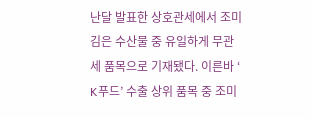난달 발표한 상호관세에서 조미 김은 수산물 중 유일하게 무관세 품목으로 기재됐다. 이른바 ‘ K푸드’ 수출 상위 품목 중 조미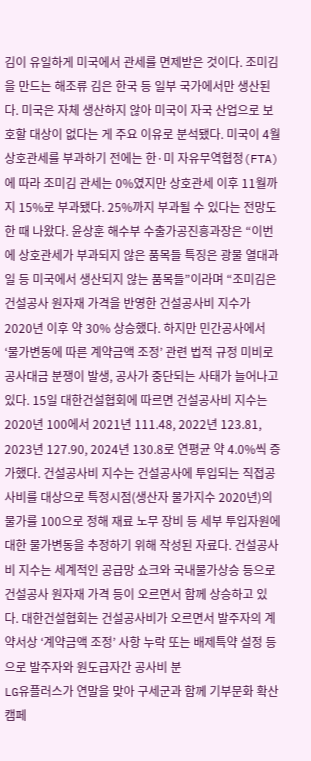김이 유일하게 미국에서 관세를 면제받은 것이다. 조미김을 만드는 해조류 김은 한국 등 일부 국가에서만 생산된다. 미국은 자체 생산하지 않아 미국이 자국 산업으로 보호할 대상이 없다는 게 주요 이유로 분석됐다. 미국이 4월 상호관세를 부과하기 전에는 한·미 자유무역협정(FTA)에 따라 조미김 관세는 0%였지만 상호관세 이후 11월까지 15%로 부과됐다. 25%까지 부과될 수 있다는 전망도 한 때 나왔다. 윤상훈 해수부 수출가공진흥과장은 “이번에 상호관세가 부과되지 않은 품목들 특징은 광물 열대과일 등 미국에서 생산되지 않는 품목들”이라며 “조미김은
건설공사 원자재 가격을 반영한 건설공사비 지수가 2020년 이후 약 30% 상승했다. 하지만 민간공사에서 ‘물가변동에 따른 계약금액 조정’ 관련 법적 규정 미비로 공사대금 분쟁이 발생, 공사가 중단되는 사태가 늘어나고 있다. 15일 대한건설협회에 따르면 건설공사비 지수는 2020년 100에서 2021년 111.48, 2022년 123.81, 2023년 127.90, 2024년 130.8로 연평균 약 4.0%씩 증가했다. 건설공사비 지수는 건설공사에 투입되는 직접공사비를 대상으로 특정시점(생산자 물가지수 2020년)의 물가를 100으로 정해 재료 노무 장비 등 세부 투입자원에 대한 물가변동을 추정하기 위해 작성된 자료다. 건설공사비 지수는 세계적인 공급망 쇼크와 국내물가상승 등으로 건설공사 원자재 가격 등이 오르면서 함께 상승하고 있다. 대한건설협회는 건설공사비가 오르면서 발주자의 계약서상 ‘계약금액 조정’ 사항 누락 또는 배제특약 설정 등으로 발주자와 원도급자간 공사비 분
LG유플러스가 연말을 맞아 구세군과 함께 기부문화 확산 캠페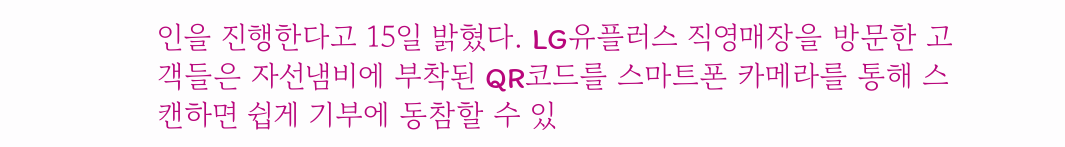인을 진행한다고 15일 밝혔다. LG유플러스 직영매장을 방문한 고객들은 자선냄비에 부착된 QR코드를 스마트폰 카메라를 통해 스캔하면 쉽게 기부에 동참할 수 있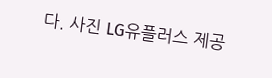다. 사진 LG유플러스 제공